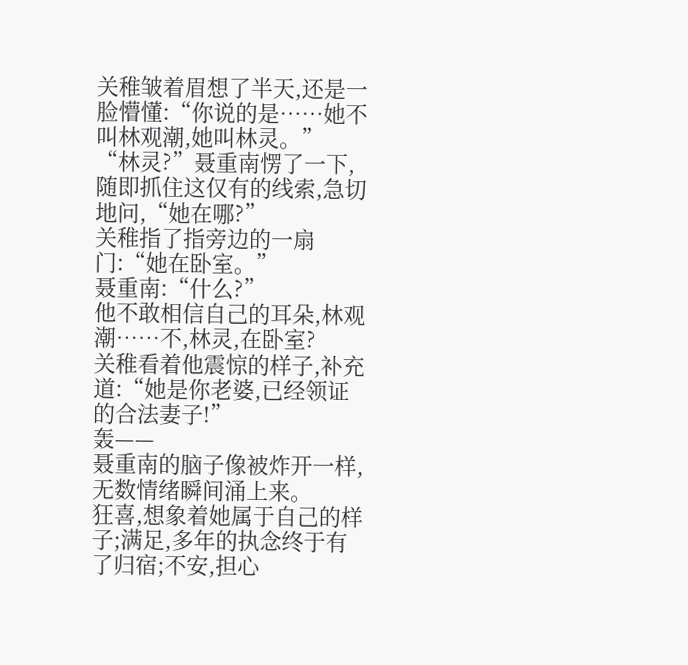关稚皱着眉想了半天,还是一脸懵懂:“你说的是……她不叫林观潮,她叫林灵。”
“林灵?”聂重南愣了一下,随即抓住这仅有的线索,急切地问,“她在哪?”
关稚指了指旁边的一扇门:“她在卧室。”
聂重南:“什么?”
他不敢相信自己的耳朵,林观潮……不,林灵,在卧室?
关稚看着他震惊的样子,补充道:“她是你老婆,已经领证的合法妻子!”
轰——
聂重南的脑子像被炸开一样,无数情绪瞬间涌上来。
狂喜,想象着她属于自己的样子;满足,多年的执念终于有了归宿;不安,担心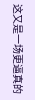这又是一场更逼真的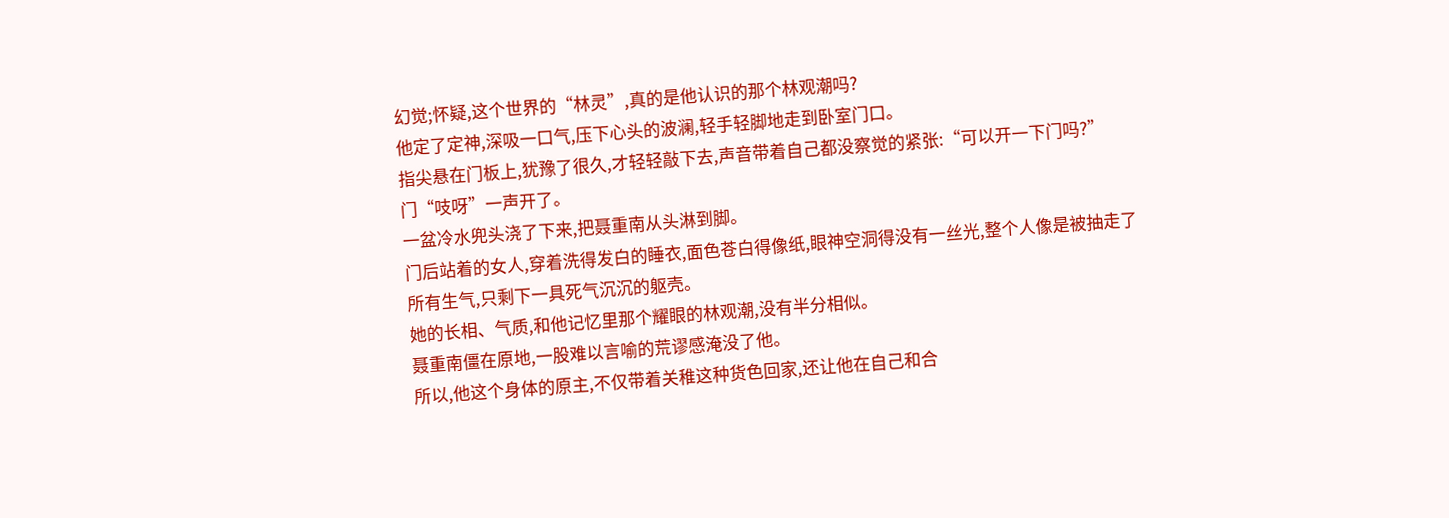幻觉;怀疑,这个世界的“林灵”,真的是他认识的那个林观潮吗?
他定了定神,深吸一口气,压下心头的波澜,轻手轻脚地走到卧室门口。
指尖悬在门板上,犹豫了很久,才轻轻敲下去,声音带着自己都没察觉的紧张:“可以开一下门吗?”
门“吱呀”一声开了。
一盆冷水兜头浇了下来,把聂重南从头淋到脚。
门后站着的女人,穿着洗得发白的睡衣,面色苍白得像纸,眼神空洞得没有一丝光,整个人像是被抽走了所有生气,只剩下一具死气沉沉的躯壳。
她的长相、气质,和他记忆里那个耀眼的林观潮,没有半分相似。
聂重南僵在原地,一股难以言喻的荒谬感淹没了他。
所以,他这个身体的原主,不仅带着关稚这种货色回家,还让他在自己和合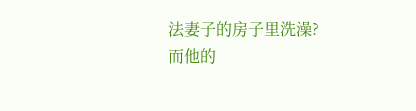法妻子的房子里洗澡?
而他的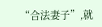“合法妻子”,就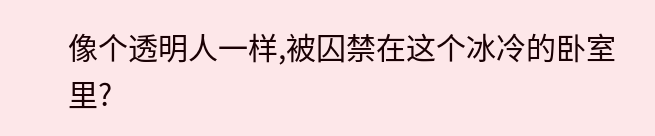像个透明人一样,被囚禁在这个冰冷的卧室里?